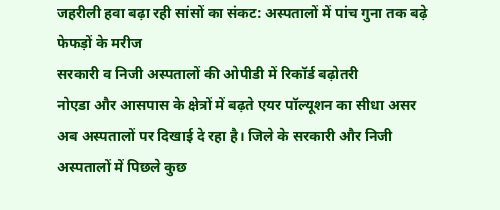जहरीली हवा बढ़ा रही सांसों का संकट: अस्पतालों में पांच गुना तक बढ़े फेफड़ों के मरीज
सरकारी व निजी अस्पतालों की ओपीडी में रिकॉर्ड बढ़ोतरी
नोएडा और आसपास के क्षेत्रों में बढ़ते एयर पॉल्यूशन का सीधा असर अब अस्पतालों पर दिखाई दे रहा है। जिले के सरकारी और निजी अस्पतालों में पिछले कुछ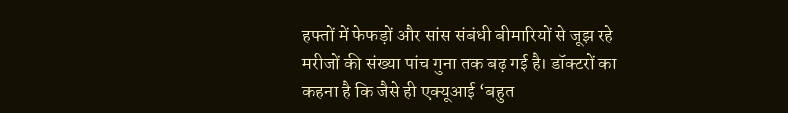हफ्तों में फेफड़ों और सांस संबंधी बीमारियों से जूझ रहे मरीजों की संख्या पांच गुना तक बढ़ गई है। डॉक्टरों का कहना है कि जैसे ही एक्यूआई ‘बहुत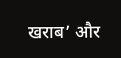खराब’ और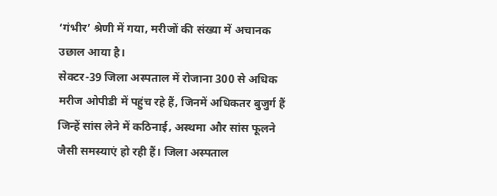‘गंभीर’ श्रेणी में गया, मरीजों की संख्या में अचानक उछाल आया है।
सेक्टर-39 जिला अस्पताल में रोजाना 300 से अधिक मरीज ओपीडी में पहुंच रहे हैं, जिनमें अधिकतर बुजुर्ग हैं जिन्हें सांस लेने में कठिनाई, अस्थमा और सांस फूलने जैसी समस्याएं हो रही हैं। जिला अस्पताल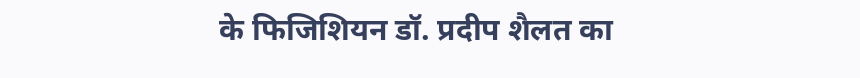के फिजिशियन डॉ. प्रदीप शैलत का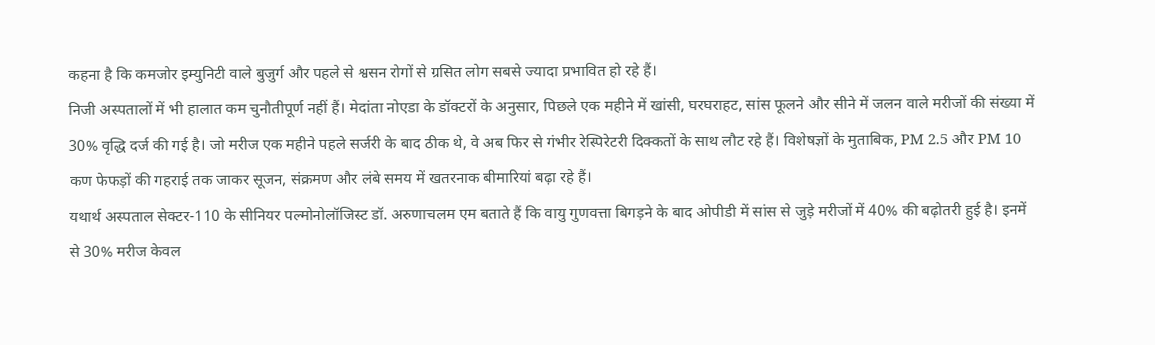कहना है कि कमजोर इम्युनिटी वाले बुजुर्ग और पहले से श्वसन रोगों से ग्रसित लोग सबसे ज्यादा प्रभावित हो रहे हैं।
निजी अस्पतालों में भी हालात कम चुनौतीपूर्ण नहीं हैं। मेदांता नोएडा के डॉक्टरों के अनुसार, पिछले एक महीने में खांसी, घरघराहट, सांस फूलने और सीने में जलन वाले मरीजों की संख्या में 30% वृद्धि दर्ज की गई है। जो मरीज एक महीने पहले सर्जरी के बाद ठीक थे, वे अब फिर से गंभीर रेस्पिरेटरी दिक्कतों के साथ लौट रहे हैं। विशेषज्ञों के मुताबिक, PM 2.5 और PM 10 कण फेफड़ों की गहराई तक जाकर सूजन, संक्रमण और लंबे समय में खतरनाक बीमारियां बढ़ा रहे हैं।
यथार्थ अस्पताल सेक्टर-110 के सीनियर पल्मोनोलॉजिस्ट डॉ. अरुणाचलम एम बताते हैं कि वायु गुणवत्ता बिगड़ने के बाद ओपीडी में सांस से जुड़े मरीजों में 40% की बढ़ोतरी हुई है। इनमें से 30% मरीज केवल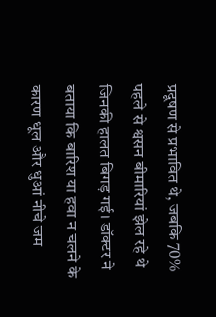प्रदूषण से प्रभावित थे, जबकि 70% पहले से श्वसन बीमारियां झेल रहे थे जिनकी हालत बिगड़ गई। डॉक्टर ने बताया कि बारिश या हवा न चलने के कारण धूल और धुआं नीचे जम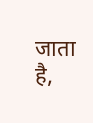जाता है,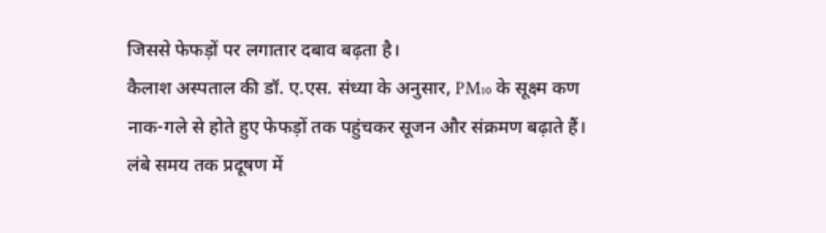जिससे फेफड़ों पर लगातार दबाव बढ़ता है।
कैलाश अस्पताल की डॉ. ए.एस. संध्या के अनुसार, PM₁₀ के सूक्ष्म कण नाक-गले से होते हुए फेफड़ों तक पहुंचकर सूजन और संक्रमण बढ़ाते हैं। लंबे समय तक प्रदूषण में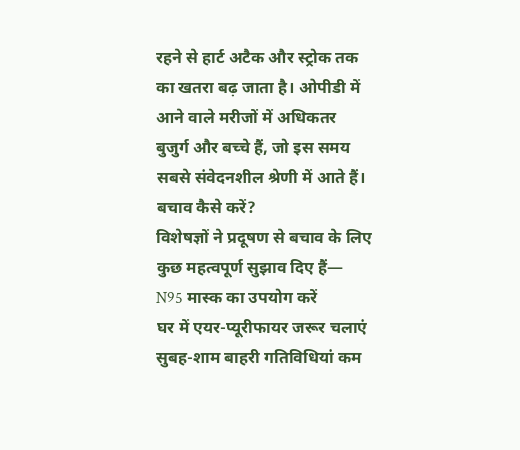रहने से हार्ट अटैक और स्ट्रोक तक का खतरा बढ़ जाता है। ओपीडी में आने वाले मरीजों में अधिकतर बुजुर्ग और बच्चे हैं, जो इस समय सबसे संवेदनशील श्रेणी में आते हैं।
बचाव कैसे करें?
विशेषज्ञों ने प्रदूषण से बचाव के लिए कुछ महत्वपूर्ण सुझाव दिए हैं—
N95 मास्क का उपयोग करें
घर में एयर-प्यूरीफायर जरूर चलाएं
सुबह-शाम बाहरी गतिविधियां कम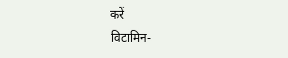करें
विटामिन-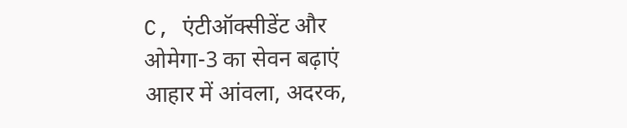C, एंटीऑक्सीडेंट और ओमेगा-3 का सेवन बढ़ाएं
आहार में आंवला, अदरक,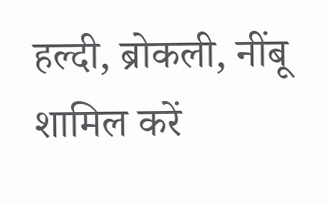हल्दी, ब्रोकली, नींबू शामिल करें